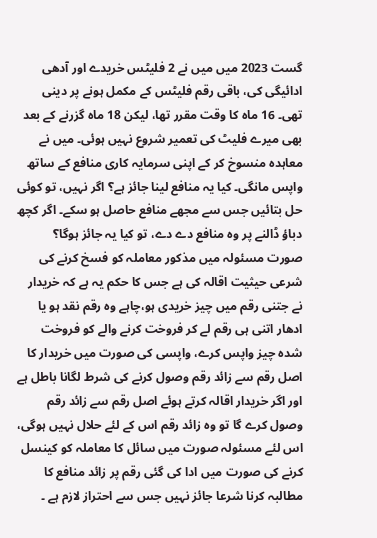گست 2023 میں میں نے 2 فلیٹس خریدے اور آدھی ادائیگی کی، باقی رقم فلیٹس کے مکمل ہونے پر دینی تھی۔ 16 ماہ کا وقت مقرر تھا، لیکن 18 ماہ گزرنے کے بعد بھی میرے فلیٹ کی تعمیر شروع نہیں ہوئی۔ میں نے معاہدہ منسوخ کر کے اپنی سرمایہ کاری منافع کے ساتھ واپس مانگی۔ کیا یہ منافع لینا جائز ہے؟ اگر نہیں، تو کوئی حل بتائیں جس سے مجھے منافع حاصل ہو سکے۔ اگر کچھ دباؤ ڈالنے پر وہ منافع دے دے، تو کیا یہ جائز ہوگا؟
صورت مسئولہ میں مذکور معاملہ کو فسخ کرنے کی شرعی حیثیت اقالہ کی ہے جس کا حکم یہ ہے کہ خریدار نے جتنی رقم میں چیز خریدی ہو،چاہے وہ رقم نقد ہو یا ادھار اتنی ہی رقم لے کر فروخت کرنے والے کو فروخت شدہ چیز واپس کرے، واپسی کی صورت میں خریدار کا اصل رقم سے زائد رقم وصول کرنے کی شرط لگانا باطل ہے اور اگر خریدار اقالہ کرتے ہوئے اصل رقم سے زائد رقم وصول کرے گا تو وہ زائد رقم اس کے لئے حلال نہیں ہوگی، اس لئے مسئولہ صورت میں سائل کا معاملہ کو کینسل کرنے کی صورت میں ادا کی گئی رقم پر زائد منافع کا مطالبہ کرنا شرعا جائز نہیں جس سے احتراز لازم ہے ۔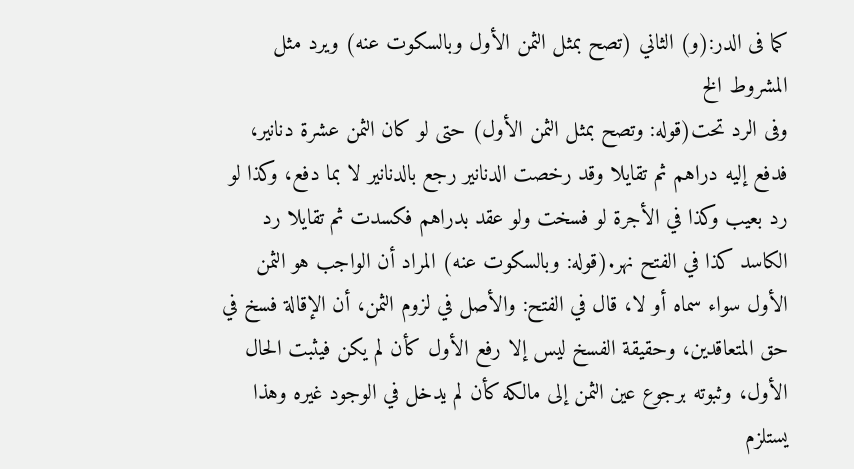کما فی الدر:(و) الثاني (تصح بمثل الثمن الأول وبالسكوت عنه) ويرد مثل المشروط الخ
وفی الرد تحت(قوله: وتصح بمثل الثمن الأول) حتى لو كان الثمن عشرة دنانير، فدفع إليه دراهم ثم تقايلا وقد رخصت الدنانير رجع بالدنانير لا بما دفع، وكذا لو رد بعيب وكذا في الأجرة لو فسخت ولو عقد بدراهم فكسدت ثم تقايلا رد الكاسد كذا في الفتح نهر.(قوله: وبالسكوت عنه) المراد أن الواجب هو الثمن الأول سواء سماه أو لا، قال في الفتح: والأصل في لزوم الثمن، أن الإقالة فسخ في حق المتعاقدين، وحقيقة الفسخ ليس إلا رفع الأول كأن لم يكن فيثبت الحال الأول، وثبوته برجوع عين الثمن إلى مالكه كأن لم يدخل في الوجود غيره وهذا يستلزم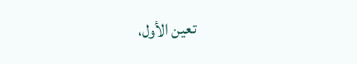تعين الأول،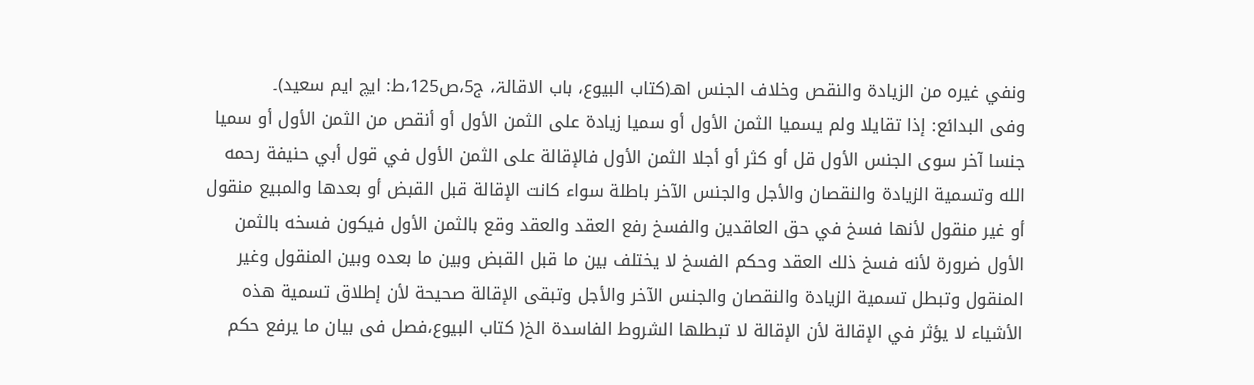ونفي غيره من الزيادة والنقص وخلاف الجنس اهـ(کتاب البیوع، باب الاقالۃ، ج5،ص125،ط: ایچ ایم سعید)۔
وفی البدائع: إذا تقايلا ولم يسميا الثمن الأول أو سميا زيادة على الثمن الأول أو أنقص من الثمن الأول أو سميا جنسا آخر سوى الجنس الأول قل أو كثر أو أجلا الثمن الأول فالإقالة على الثمن الأول في قول أبي حنيفة رحمه الله وتسمية الزيادة والنقصان والأجل والجنس الآخر باطلة سواء كانت الإقالة قبل القبض أو بعدها والمبيع منقول أو غير منقول لأنها فسخ في حق العاقدين والفسخ رفع العقد والعقد وقع بالثمن الأول فيكون فسخه بالثمن الأول ضرورة لأنه فسخ ذلك العقد وحكم الفسخ لا يختلف بين ما قبل القبض وبين ما بعده وبين المنقول وغير المنقول وتبطل تسمية الزيادة والنقصان والجنس الآخر والأجل وتبقى الإقالة صحيحة لأن إطلاق تسمية هذه الأشياء لا يؤثر في الإقالة لأن الإقالة لا تبطلها الشروط الفاسدة الخ( کتاب البیوع،فصل فی بیان ما یرفع حکم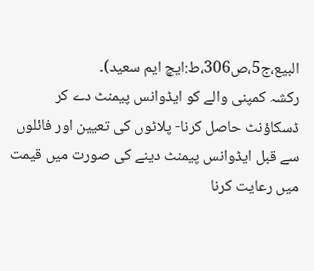البیع،ج5،ص306،ط:ایچ ایم سعید)۔
رکشہ کمپنی والے کو ایڈوانس پیمنٹ دے کر ڈسکاؤنٹ حاصل کرنا- پلاٹوں کی تعیین اور فائلوں سے قبل ایڈوانس پیمنٹ دینے کی صورت میں قیمت میں رعایت کرنا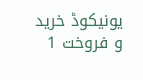یونیکوڈ خرید و فروخت 1